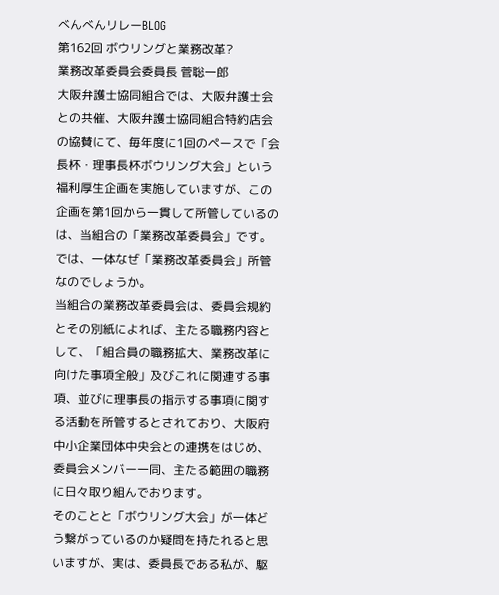べんべんリレーBLOG
第162回 ボウリングと業務改革?
業務改革委員会委員長 菅聡一郎
大阪弁護士協同組合では、大阪弁護士会との共催、大阪弁護士協同組合特約店会の協賛にて、毎年度に1回のペースで「会長杯・理事長杯ボウリング大会」という福利厚生企画を実施していますが、この企画を第1回から一貫して所管しているのは、当組合の「業務改革委員会」です。では、一体なぜ「業務改革委員会」所管なのでしょうか。
当組合の業務改革委員会は、委員会規約とその別紙によれば、主たる職務内容として、「組合員の職務拡大、業務改革に向けた事項全般」及びこれに関連する事項、並びに理事長の指示する事項に関する活動を所管するとされており、大阪府中小企業団体中央会との連携をはじめ、委員会メンバー一同、主たる範囲の職務に日々取り組んでおります。
そのことと「ボウリング大会」が一体どう繋がっているのか疑問を持たれると思いますが、実は、委員長である私が、駆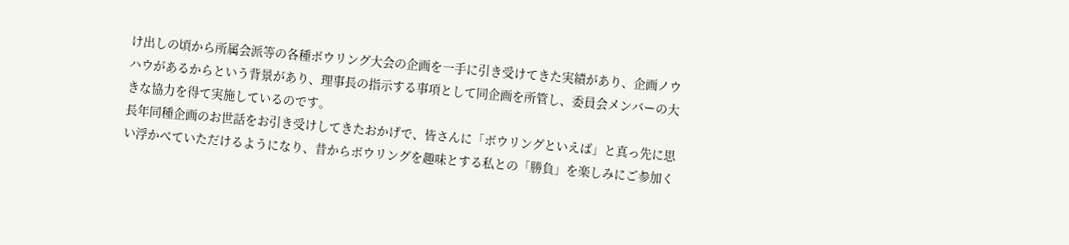け出しの頃から所属会派等の各種ボウリング大会の企画を一手に引き受けてきた実績があり、企画ノウハウがあるからという背景があり、理事長の指示する事項として同企画を所管し、委員会メンバーの大きな協力を得て実施しているのです。
長年同種企画のお世話をお引き受けしてきたおかげで、皆さんに「ボウリングといえば」と真っ先に思い浮かべていただけるようになり、昔からボウリングを趣味とする私との「勝負」を楽しみにご参加く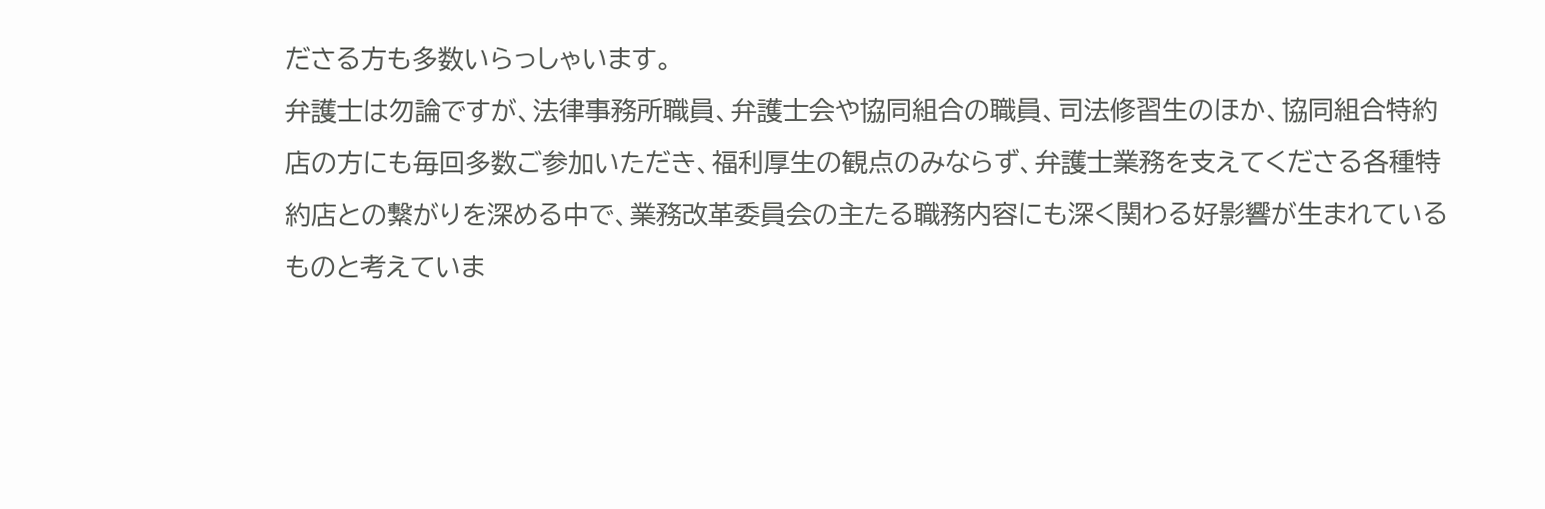ださる方も多数いらっしゃいます。
弁護士は勿論ですが、法律事務所職員、弁護士会や協同組合の職員、司法修習生のほか、協同組合特約店の方にも毎回多数ご参加いただき、福利厚生の観点のみならず、弁護士業務を支えてくださる各種特約店との繋がりを深める中で、業務改革委員会の主たる職務内容にも深く関わる好影響が生まれているものと考えていま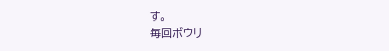す。
毎回ボウリ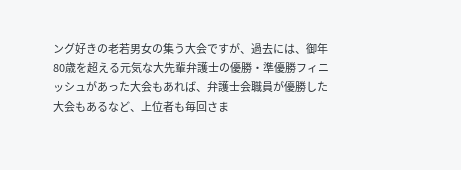ング好きの老若男女の集う大会ですが、過去には、御年80歳を超える元気な大先輩弁護士の優勝・準優勝フィニッシュがあった大会もあれば、弁護士会職員が優勝した大会もあるなど、上位者も毎回さま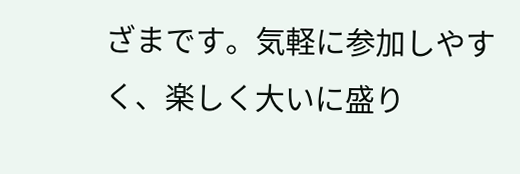ざまです。気軽に参加しやすく、楽しく大いに盛り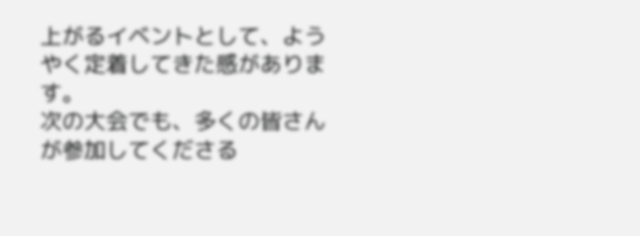上がるイベントとして、ようやく定着してきた感があります。
次の大会でも、多くの皆さんが参加してくださる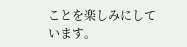ことを楽しみにしています。